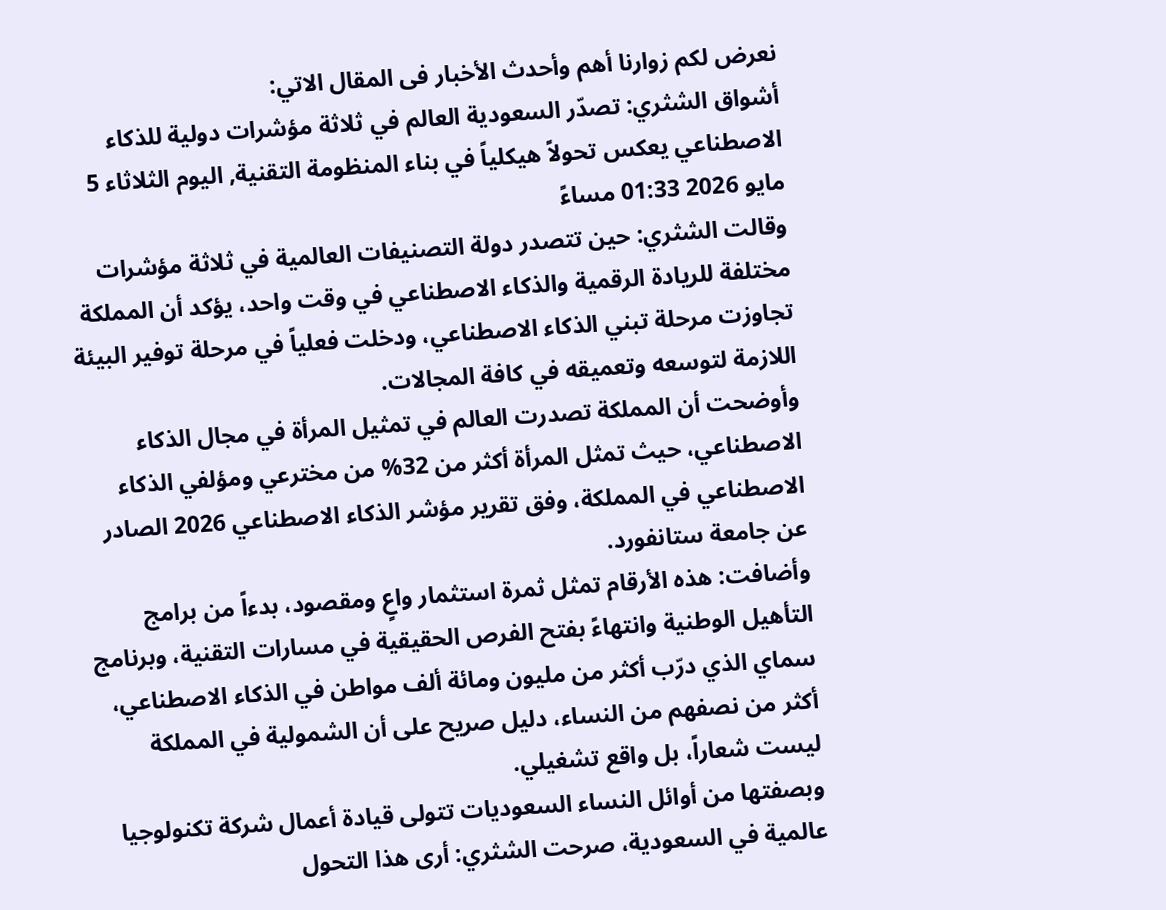نعرض لكم زوارنا أهم وأحدث الأخبار فى المقال الاتي:
أشواق الشثري: تصدّر السعودية العالم في ثلاثة مؤشرات دولية للذكاء الاصطناعي يعكس تحولاً هيكلياً في بناء المنظومة التقنية, اليوم الثلاثاء 5 مايو 2026 01:33 مساءً
وقالت الشثري: حين تتصدر دولة التصنيفات العالمية في ثلاثة مؤشرات مختلفة للريادة الرقمية والذكاء الاصطناعي في وقت واحد، يؤكد أن المملكة تجاوزت مرحلة تبني الذكاء الاصطناعي، ودخلت فعلياً في مرحلة توفير البيئة اللازمة لتوسعه وتعميقه في كافة المجالات.
وأوضحت أن المملكة تصدرت العالم في تمثيل المرأة في مجال الذكاء الاصطناعي، حيث تمثل المرأة أكثر من 32% من مخترعي ومؤلفي الذكاء الاصطناعي في المملكة، وفق تقرير مؤشر الذكاء الاصطناعي 2026 الصادر عن جامعة ستانفورد.
وأضافت: هذه الأرقام تمثل ثمرة استثمار واعٍ ومقصود، بدءاً من برامج التأهيل الوطنية وانتهاءً بفتح الفرص الحقيقية في مسارات التقنية، وبرنامج سماي الذي درّب أكثر من مليون ومائة ألف مواطن في الذكاء الاصطناعي، أكثر من نصفهم من النساء، دليل صريح على أن الشمولية في المملكة ليست شعاراً، بل واقع تشغيلي.
وبصفتها من أوائل النساء السعوديات تتولى قيادة أعمال شركة تكنولوجيا عالمية في السعودية، صرحت الشثري: أرى هذا التحول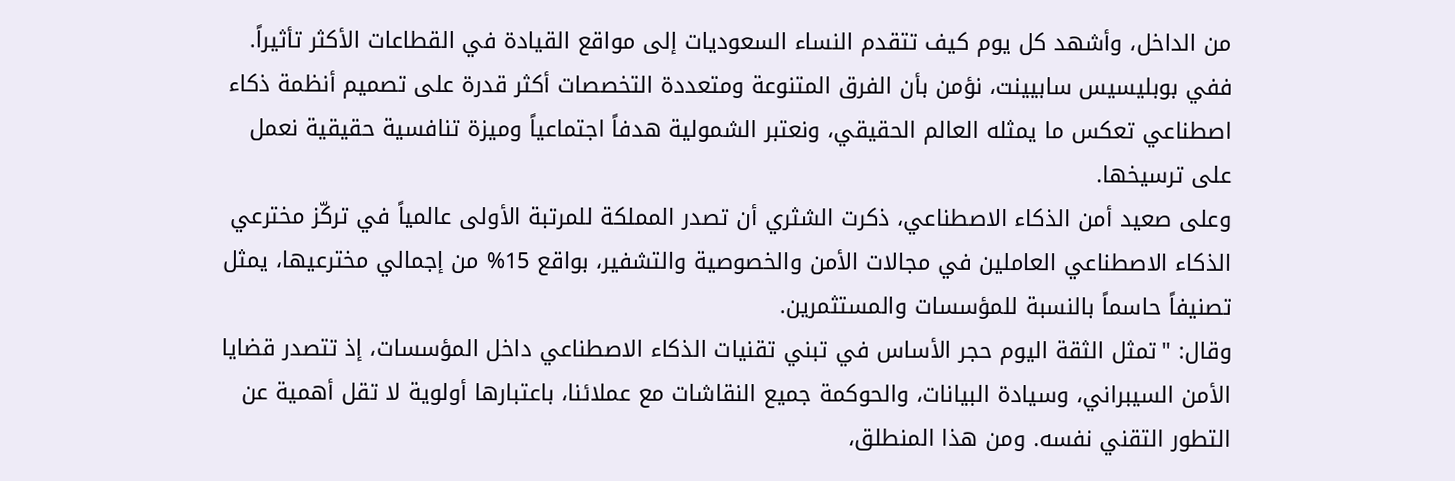من الداخل، وأشهد كل يوم كيف تتقدم النساء السعوديات إلى مواقع القيادة في القطاعات الأكثر تأثيراً. ففي بوبليسيس سابيينت، نؤمن بأن الفرق المتنوعة ومتعددة التخصصات أكثر قدرة على تصميم أنظمة ذكاء اصطناعي تعكس ما يمثله العالم الحقيقي، ونعتبر الشمولية هدفاً اجتماعياً وميزة تنافسية حقيقية نعمل على ترسيخها.
وعلى صعيد أمن الذكاء الاصطناعي، ذكرت الشثري أن تصدر المملكة للمرتبة الأولى عالمياً في تركّز مخترعي الذكاء الاصطناعي العاملين في مجالات الأمن والخصوصية والتشفير، بواقع 15% من إجمالي مخترعيها، يمثل تصنيفاً حاسماً بالنسبة للمؤسسات والمستثمرين.
وقال: "تمثل الثقة اليوم حجر الأساس في تبني تقنيات الذكاء الاصطناعي داخل المؤسسات، إذ تتصدر قضايا الأمن السيبراني، وسيادة البيانات، والحوكمة جميع النقاشات مع عملائنا، باعتبارها أولوية لا تقل أهمية عن التطور التقني نفسه. ومن هذا المنطلق،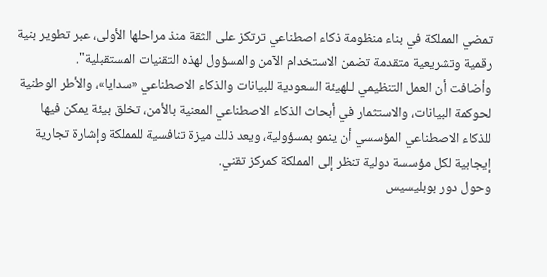تمضي المملكة في بناء منظومة ذكاء اصطناعي ترتكز على الثقة منذ مراحلها الأولى، عبر تطوير بنية رقمية وتشريعية متقدمة تضمن الاستخدام الآمن والمسؤول لهذه التقنيات المستقبلية".
وأضافت أن العمل التنظيمي لـلهيئة السعودية للبيانات والذكاء الاصطناعي «سدايا»، والأطر الوطنية لحوكمة البيانات، والاستثمار في أبحاث الذكاء الاصطناعي المعنية بالأمن، تخلق بيئة يمكن فيها للذكاء الاصطناعي المؤسسي أن ينمو بمسؤولية، ويعد ذلك ميزة تنافسية للمملكة وإشارة تجارية إيجابية لكل مؤسسة دولية تنظر إلى المملكة كمركز تقني.
وحول دور بوبليسيس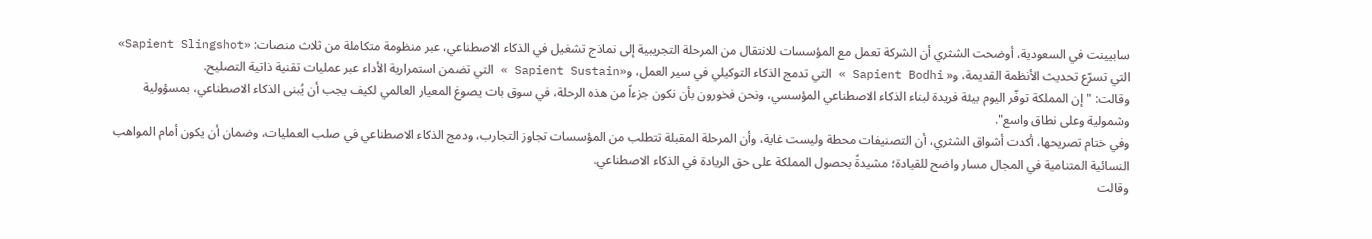سابيينت في السعودية، أوضحت الشثري أن الشركة تعمل مع المؤسسات للانتقال من المرحلة التجريبية إلى نماذج تشغيل في الذكاء الاصطناعي، عبر منظومة متكاملة من ثلاث منصات: «Sapient Slingshot» التي تسرّع تحديث الأنظمة القديمة، و« Sapient Bodhi » التي تدمج الذكاء التوكيلي في سير العمل، و«Sapient Sustain » التي تضمن استمرارية الأداء عبر عمليات تقنية ذاتية التصليح.
وقالت: "إن المملكة توفّر اليوم بيئة فريدة لبناء الذكاء الاصطناعي المؤسسي، ونحن فخورون بأن نكون جزءاً من هذه الرحلة، في سوق بات يصوغ المعيار العالمي لكيف يجب أن يُبنى الذكاء الاصطناعي، بمسؤولية وشمولية وعلى نطاق واسع".
وفي ختام تصريحها، أكدت أشواق الشثري، أن التصنيفات محطة وليست غاية، وأن المرحلة المقبلة تتطلب من المؤسسات تجاوز التجارب، ودمج الذكاء الاصطناعي في صلب العمليات، وضمان أن يكون أمام المواهب النسائية المتنامية في المجال مسار واضح للقيادة؛ مشيدةً بحصول المملكة على حق الريادة في الذكاء الاصطناعي.
وقالت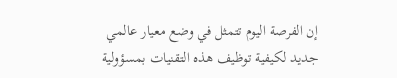إن الفرصة اليوم تتمثل في وضع معيار عالمي جديد لكيفية توظيف هذه التقنيات بمسؤولية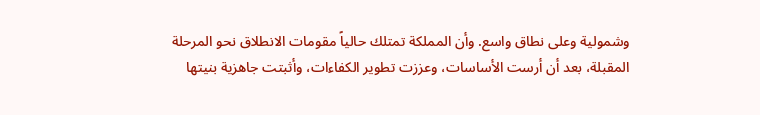وشمولية وعلى نطاق واسع. وأن المملكة تمتلك حالياً مقومات الانطلاق نحو المرحلة المقبلة، بعد أن أرست الأساسات، وعززت تطوير الكفاءات، وأثبتت جاهزية بنيتها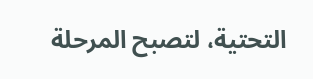التحتية، لتصبح المرحلة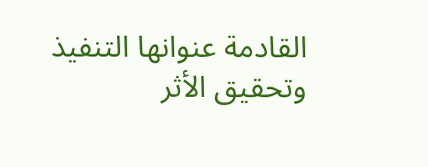القادمة عنوانها التنفيذ وتحقيق الأثر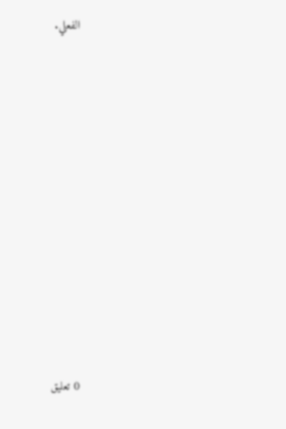الفعلي.


















0 تعليق